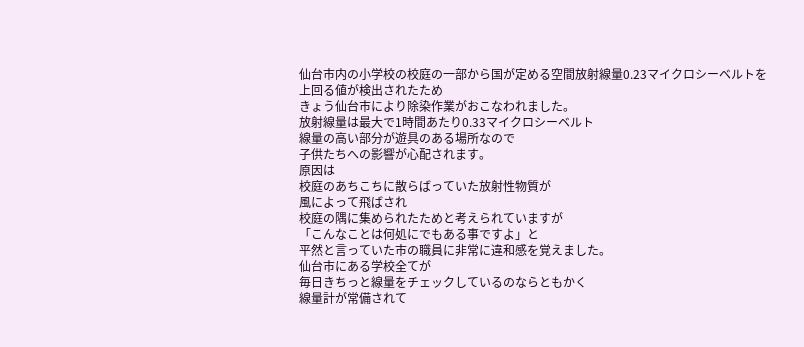仙台市内の小学校の校庭の一部から国が定める空間放射線量0.23マイクロシーベルトを
上回る値が検出されたため
きょう仙台市により除染作業がおこなわれました。
放射線量は最大で1時間あたり0.33マイクロシーベルト
線量の高い部分が遊具のある場所なので
子供たちへの影響が心配されます。
原因は
校庭のあちこちに散らばっていた放射性物質が
風によって飛ばされ
校庭の隅に集められたためと考えられていますが
「こんなことは何処にでもある事ですよ」と
平然と言っていた市の職員に非常に違和感を覚えました。
仙台市にある学校全てが
毎日きちっと線量をチェックしているのならともかく
線量計が常備されて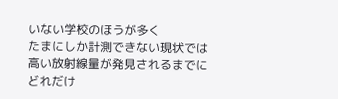いない学校のほうが多く
たまにしか計測できない現状では
高い放射線量が発見されるまでに
どれだけ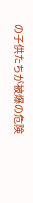の子供たちが被爆の危険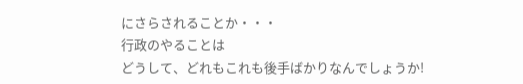にさらされることか・・・
行政のやることは
どうして、どれもこれも後手ばかりなんでしょうか!